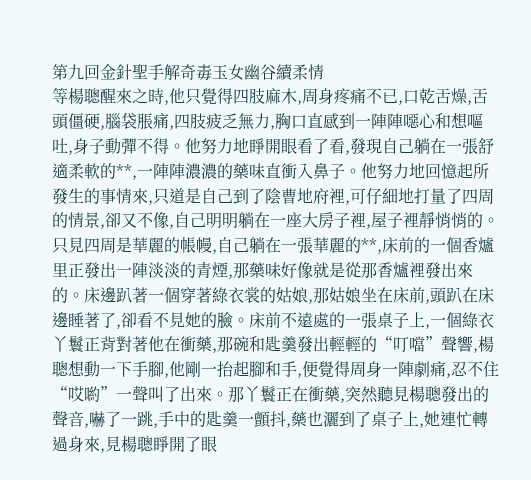第九回金針聖手解奇毒玉女幽谷續柔情
等楊聰醒來之時,他只覺得四肢麻木,周身疼痛不已,口乾舌燥,舌頭僵硬,腦袋脹痛,四肢疲乏無力,胸口直感到一陣陣噁心和想嘔吐,身子動彈不得。他努力地睜開眼看了看,發現自己躺在一張舒適柔軟的**,一陣陣濃濃的藥味直衝入鼻子。他努力地回憶起所發生的事情來,只道是自己到了陰曹地府裡,可仔細地打量了四周的情景,卻又不像,自己明明躺在一座大房子裡,屋子裡靜悄悄的。只見四周是華麗的帳幔,自己躺在一張華麗的**,床前的一個香爐里正發出一陣淡淡的青煙,那藥味好像就是從那香爐裡發出來的。床邊趴著一個穿著綠衣裳的姑娘,那姑娘坐在床前,頭趴在床邊睡著了,卻看不見她的臉。床前不遠處的一張桌子上,一個綠衣丫鬟正背對著他在衝藥,那碗和匙羹發出輕輕的“叮噹”聲響,楊聰想動一下手腳,他剛一抬起腳和手,便覺得周身一陣劇痛,忍不住“哎喲”一聲叫了出來。那丫鬟正在衝藥,突然聽見楊聰發出的聲音,嚇了一跳,手中的匙羹一顫抖,藥也灑到了桌子上,她連忙轉過身來,見楊聰睜開了眼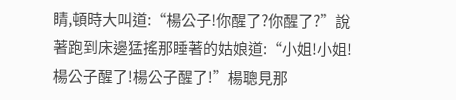睛,頓時大叫道:“楊公子!你醒了?你醒了?”說著跑到床邊猛搖那睡著的姑娘道:“小姐!小姐!楊公子醒了!楊公子醒了!”楊聰見那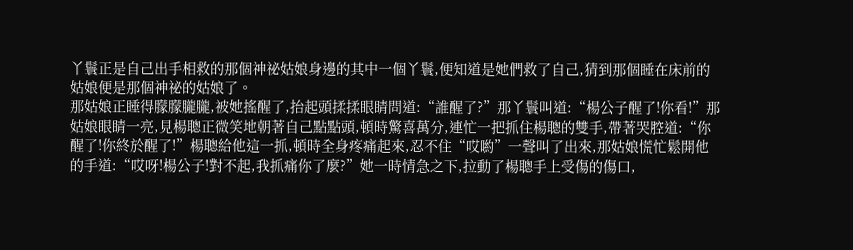丫鬟正是自己出手相救的那個神祕姑娘身邊的其中一個丫鬟,便知道是她們救了自己,猜到那個睡在床前的姑娘便是那個神祕的姑娘了。
那姑娘正睡得朦朦朧朧,被她搖醒了,抬起頭揉揉眼睛問道:“誰醒了?”那丫鬟叫道:“楊公子醒了!你看!”那姑娘眼睛一亮,見楊聰正微笑地朝著自己點點頭,頓時驚喜萬分,連忙一把抓住楊聰的雙手,帶著哭腔道:“你醒了!你終於醒了!”楊聰給他這一抓,頓時全身疼痛起來,忍不住“哎喲”一聲叫了出來,那姑娘慌忙鬆開他的手道:“哎呀!楊公子!對不起,我抓痛你了麼?”她一時情急之下,拉動了楊聰手上受傷的傷口,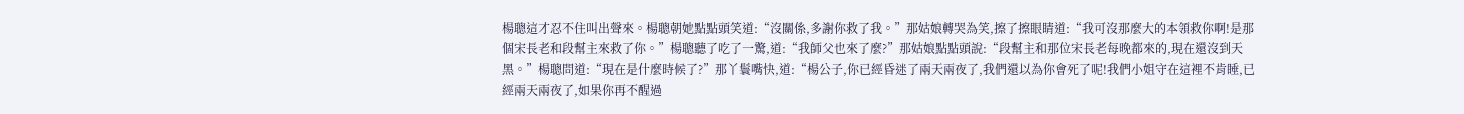楊聰這才忍不住叫出聲來。楊聰朝她點點頭笑道:“沒關係,多謝你救了我。”那姑娘轉哭為笑,擦了擦眼睛道:“我可沒那麼大的本領救你啊!是那個宋長老和段幫主來救了你。”楊聰聽了吃了一驚,道:“我師父也來了麼?”那姑娘點點頭說:“段幫主和那位宋長老每晚都來的,現在還沒到天黑。”楊聰問道:“現在是什麼時候了?”那丫鬟嘴快,道:“楊公子,你已經昏迷了兩天兩夜了,我們還以為你會死了呢!我們小姐守在這裡不肯睡,已經兩天兩夜了,如果你再不醒過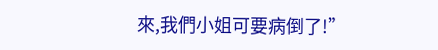來,我們小姐可要病倒了!”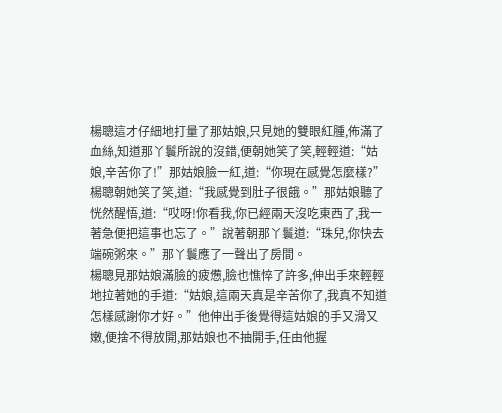楊聰這才仔細地打量了那姑娘,只見她的雙眼紅腫,佈滿了血絲,知道那丫鬟所說的沒錯,便朝她笑了笑,輕輕道:“姑娘,辛苦你了!”那姑娘臉一紅,道:“你現在感覺怎麼樣?”楊聰朝她笑了笑,道:“我感覺到肚子很餓。”那姑娘聽了恍然醒悟,道:“哎呀!你看我,你已經兩天沒吃東西了,我一著急便把這事也忘了。”說著朝那丫鬟道:“珠兒,你快去端碗粥來。”那丫鬟應了一聲出了房間。
楊聰見那姑娘滿臉的疲憊,臉也憔悴了許多,伸出手來輕輕地拉著她的手道:“姑娘,這兩天真是辛苦你了,我真不知道怎樣感謝你才好。”他伸出手後覺得這姑娘的手又滑又嫩,便捨不得放開,那姑娘也不抽開手,任由他握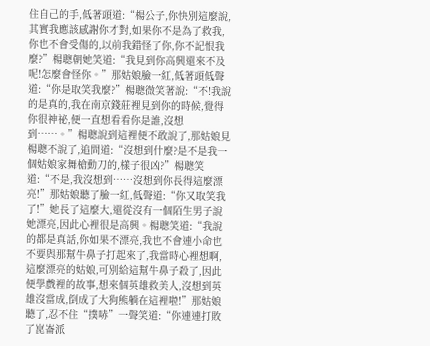住自己的手,低著頭道:“楊公子,你快別這麼說,其實我應該感謝你才對,如果你不是為了救我,你也不會受傷的,以前我錯怪了你,你不記恨我麼?”楊聰朝她笑道:“我見到你高興還來不及呢!怎麼會怪你。”那姑娘臉一紅,低著頭低聲道:“你是取笑我麼?”楊聰微笑著說:“不!我說的是真的,我在南京錢莊裡見到你的時候,覺得你很神祕,便一直想看看你是誰,沒想到……。”楊聰說到這裡便不敢說了,那姑娘見楊聰不說了,追問道:“沒想到什麼?是不是我一個姑娘家舞槍動刀的,樣子很凶?”楊聰笑道:“不是,我沒想到……沒想到你長得這麼漂亮!”那姑娘聽了臉一紅,低聲道:“你又取笑我了!”她長了這麼大,還從沒有一個陌生男子說她漂亮,因此心裡很是高興。楊聰笑道:“我說的都是真話,你如果不漂亮,我也不會連小命也不要與那幫牛鼻子打起來了,我當時心裡想啊,這麼漂亮的姑娘,可別給這幫牛鼻子殺了,因此便學戲裡的故事,想來個英雄救美人,沒想到英雄沒當成,倒成了大狗熊躺在這裡啦!”那姑娘聽了,忍不住“撲哧”一聲笑道:“你連連打敗了崑崙派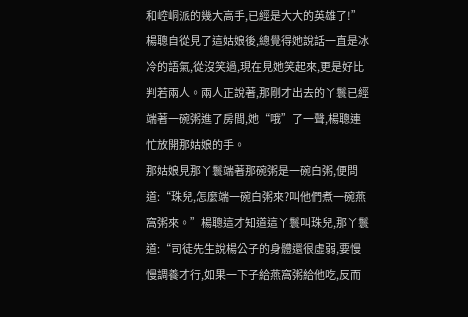和崆峒派的幾大高手,已經是大大的英雄了!”楊聰自從見了這姑娘後,總覺得她說話一直是冰冷的語氣,從沒笑過,現在見她笑起來,更是好比判若兩人。兩人正說著,那剛才出去的丫鬟已經端著一碗粥進了房間,她“哦”了一聲,楊聰連忙放開那姑娘的手。
那姑娘見那丫鬟端著那碗粥是一碗白粥,便問道:“珠兒,怎麼端一碗白粥來?叫他們煮一碗燕窩粥來。”楊聰這才知道這丫鬟叫珠兒,那丫鬟道:“司徒先生說楊公子的身體還很虛弱,要慢慢調養才行,如果一下子給燕窩粥給他吃,反而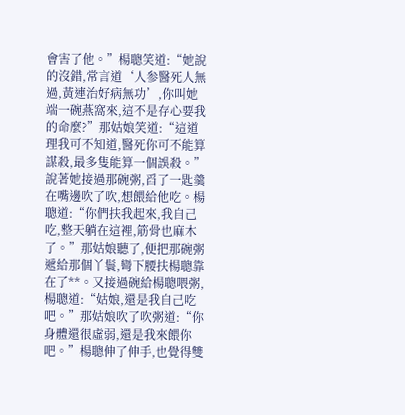會害了他。”楊聰笑道:“她說的沒錯,常言道‘人参醫死人無過,黃連治好病無功’,你叫她端一碗燕窩來,這不是存心要我的命麼?”那姑娘笑道:“這道理我可不知道,醫死你可不能算謀殺,最多隻能算一個誤殺。”說著她接過那碗粥,舀了一匙羹在嘴邊吹了吹,想餵給他吃。楊聰道:“你們扶我起來,我自己吃,整天躺在這裡,筋骨也麻木了。”那姑娘聽了,便把那碗粥遞給那個丫鬟,彎下腰扶楊聰靠在了**。又接過碗給楊聰喂粥,楊聰道:“姑娘,還是我自己吃吧。”那姑娘吹了吹粥道:“你身體還很虛弱,還是我來餵你吧。”楊聰伸了伸手,也覺得雙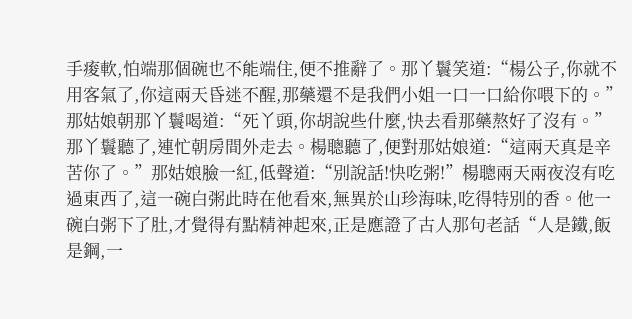手痠軟,怕端那個碗也不能端住,便不推辭了。那丫鬟笑道:“楊公子,你就不用客氣了,你這兩天昏迷不醒,那藥還不是我們小姐一口一口給你喂下的。”那姑娘朝那丫鬟喝道:“死丫頭,你胡說些什麼,快去看那藥熬好了沒有。”那丫鬟聽了,連忙朝房間外走去。楊聰聽了,便對那姑娘道:“這兩天真是辛苦你了。”那姑娘臉一紅,低聲道:“別說話!快吃粥!”楊聰兩天兩夜沒有吃過東西了,這一碗白粥此時在他看來,無異於山珍海味,吃得特別的香。他一碗白粥下了肚,才覺得有點精神起來,正是應證了古人那句老話“人是鐵,飯是鋼,一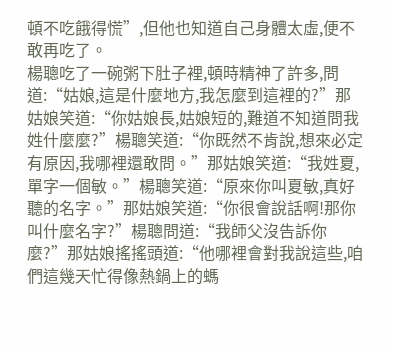頓不吃餓得慌”,但他也知道自己身體太虛,便不敢再吃了。
楊聰吃了一碗粥下肚子裡,頓時精神了許多,問道:“姑娘,這是什麼地方,我怎麼到這裡的?”那姑娘笑道:“你姑娘長,姑娘短的,難道不知道問我姓什麼麼?”楊聰笑道:“你既然不肯說,想來必定有原因,我哪裡還敢問。”那姑娘笑道:“我姓夏,單字一個敏。”楊聰笑道:“原來你叫夏敏,真好聽的名字。”那姑娘笑道:“你很會說話啊!那你叫什麼名字?”楊聰問道:“我師父沒告訴你麼?”那姑娘搖搖頭道:“他哪裡會對我說這些,咱們這幾天忙得像熱鍋上的螞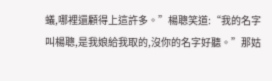蟻,哪裡還顧得上這許多。”楊聰笑道:“我的名字叫楊聰,是我娘給我取的,沒你的名字好聽。”那姑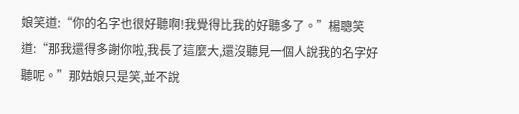娘笑道:“你的名字也很好聽啊!我覺得比我的好聽多了。”楊聰笑道:“那我還得多謝你啦,我長了這麼大,還沒聽見一個人說我的名字好聽呢。”那姑娘只是笑,並不說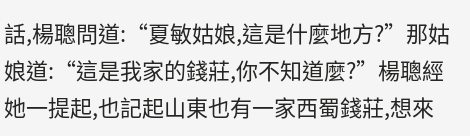話,楊聰問道:“夏敏姑娘,這是什麼地方?”那姑娘道:“這是我家的錢莊,你不知道麼?”楊聰經她一提起,也記起山東也有一家西蜀錢莊,想來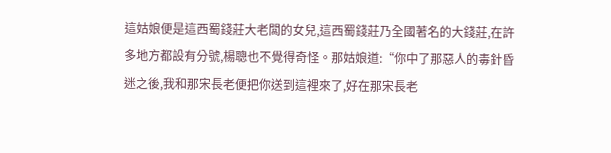這姑娘便是這西蜀錢莊大老闆的女兒,這西蜀錢莊乃全國著名的大錢莊,在許多地方都設有分號,楊聰也不覺得奇怪。那姑娘道:“你中了那惡人的毒針昏迷之後,我和那宋長老便把你送到這裡來了,好在那宋長老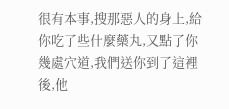很有本事,搜那惡人的身上,給你吃了些什麼藥丸,又點了你幾處穴道,我們送你到了這裡後,他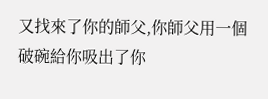又找來了你的師父,你師父用一個破碗給你吸出了你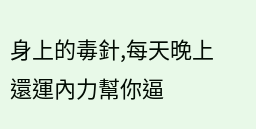身上的毒針,每天晚上還運內力幫你逼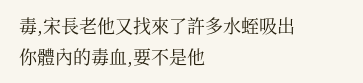毒,宋長老他又找來了許多水蛭吸出你體內的毒血,要不是他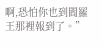啊,恐怕你也到閻羅王那裡報到了。”